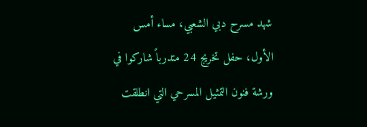شهد مسرح دبي الشعبي، مساء أمس الأول، حفل تخريج 24 متدرباً شاركوا في ورشة فنون التمثيل المسرحي التي انطلقت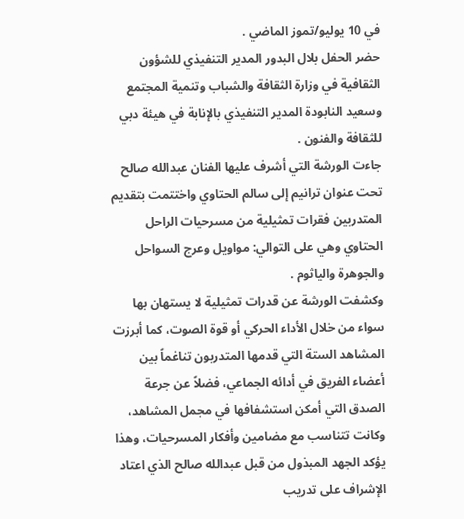في 10 يوليو/تموز الماضي .
حضر الحفل بلال البدور المدير التنفيذي للشؤون الثقافية في وزارة الثقافة والشباب وتنمية المجتمع وسعيد النابودة المدير التنفيذي بالإنابة في هيئة دبي للثقافة والفنون .
جاءت الورشة التي أشرف عليها الفنان عبدالله صالح تحت عنوان ترانيم إلى سالم الحتاوي واختتمت بتقديم المتدربين فقرات تمثيلية من مسرحيات الراحل الحتاوي وهي على التوالي: مواويل وعرج السواحل والجوهرة والياثوم .
وكشفت الورشة عن قدرات تمثيلية لا يستهان بها سواء من خلال الأداء الحركي أو قوة الصوت، كما أبرزت المشاهد الستة التي قدمها المتدربون تناغماً بين أعضاء الفريق في أدائه الجماعي، فضلاً عن جرعة الصدق التي أمكن استشفافها في مجمل المشاهد، وكانت تتناسب مع مضامين وأفكار المسرحيات، وهذا يؤكد الجهد المبذول من قبل عبدالله صالح الذي اعتاد الإشراف على تدريب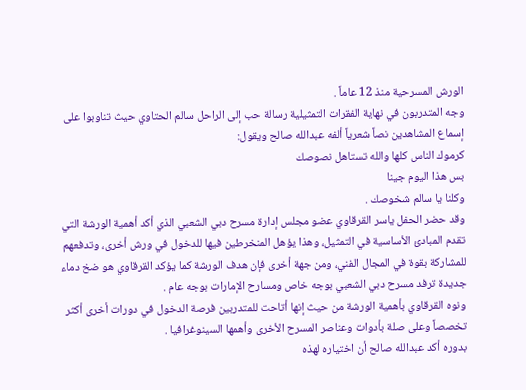الورش المسرحية منذ 12 عاماً .
وجه المتدربون في نهاية الفقرات التمثيلية رسالة حب إلى الراحل سالم الحتاوي حيث تناوبوا على إسماع المشاهدين نصاً شعرياً ألفه عبدالله صالح ويقول:
كرموك الناس كلها والله تستاهل نصوصك
بس هذا اليوم جينا
وكلنا يا سالم شخوصك .
وقد حضر الحفل ياسر القرقاوي عضو مجلس إدارة مسرح دبي الشعبي الذي أكد أهمية الورشة التي تقدم المبادئ الأساسية في التمثيل، وهذا يؤهل المنخرطين فيها للدخول في ورش أخرى، وتدفعهم للمشاركة بقوة في المجال الفني، ومن جهة أخرى فإن هدف الورشة كما يؤكد القرقاوي هو ضخ دماء جديدة ترفد مسرح دبي الشعبي بوجه خاص ومسارح الإمارات بوجه عام .
ونوه القرقاوي بأهمية الورشة من حيث إنها أتاحت للمتدربين فرصة الدخول في دورات أخرى أكثر تخصصاً وعلى صلة بأدوات وعناصر المسرح الأخرى وأهمها السينوغرافيا .
بدوره أكد عبدالله صالح أن اختياره لهذه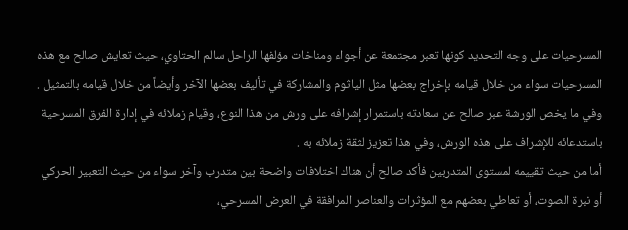المسرحيات على وجه التحديد كونها تعبر مجتمعة عن أجواء ومناخات مؤلفها الراحل سالم الحتاوي، حيث تعايش صالح مع هذه المسرحيات سواء من خلال قيامه بإخراج بعضها مثل الياثوم والمشاركة في تأليف بعضها الآخر وأيضاً من خلال قيامه بالتمثيل .
وفي ما يخص الورشة عبر صالح عن سعادته باستمرار إشرافه على ورش من هذا النوع، وقيام زملائه في إدارة الفرق المسرحية باستدعائه للإشراف على هذه الورش، وفي هذا تعزيز لثقة زملائه به .
أما من حيث تقييمه لمستوى المتدربين فأكد صالح أن هناك اختلافات واضحة بين متدرب وآخر سواء من حيث التعبير الحركي أو نبرة الصوت، أو تعاطي بعضهم مع المؤثرات والعناصر المرافقة في العرض المسرحي،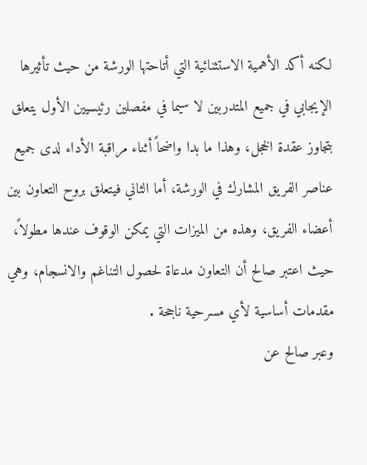لكنه أكد الأهمية الاستثنائية التي أتاحتها الورشة من حيث تأثيرها الإيجابي في جميع المتدربين لا سيما في مفصلين رئيسيين الأول يتعلق بتجاوز عقدة الخجل، وهذا ما بدا واضحاً أثناء مراقبة الأداء لدى جميع عناصر الفريق المشارك في الورشة، أما الثاني فيتعلق بروح التعاون بين أعضاء الفريق، وهذه من الميزات التي يمكن الوقوف عندها مطولاً، حيث اعتبر صالح أن التعاون مدعاة لحصول التناغم والانسجام، وهي مقدمات أساسية لأي مسرحية ناجحة .
وعبر صالح عن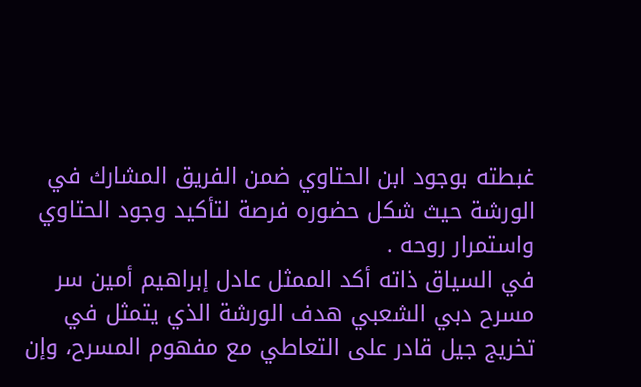غبطته بوجود ابن الحتاوي ضمن الفريق المشارك في الورشة حيث شكل حضوره فرصة لتأكيد وجود الحتاوي واستمرار روحه .
في السياق ذاته أكد الممثل عادل إبراهيم أمين سر مسرح دبي الشعبي هدف الورشة الذي يتمثل في تخريج جيل قادر على التعاطي مع مفهوم المسرح، وإن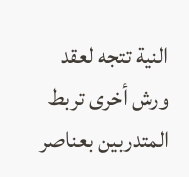النية تتجه لعقد ورش أخرى تربط المتدربين بعناصر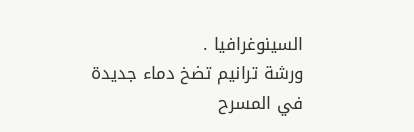السينوغرافيا .
ورشة ترانيم تضخ دماء جديدة في المسرح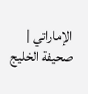الإماراتي | صحيفة الخليج